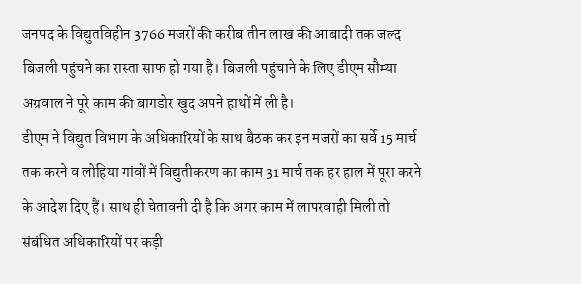जनपद के विद्युतविहीन 3766 मजरों की करीब तीन लाख की आबादी तक जल्द बिजली पहुंचने का रास्ता साफ हो गया है। बिजली पहुंचाने के लिए डीएम सौम्या अग्रवाल ने पूरे काम की बागडोर खुद अपने हाथों में ली है।
डीएम ने विद्युत विभाग के अधिकारियों के साथ बैठक कर इन मजरों का सर्वे 15 मार्च तक करने व लोहिया गांवों में विद्युतीकरण का काम 31 मार्च तक हर हाल में पूरा करने के आदेश दिए हैं। साथ ही चेतावनी दी है कि अगर काम में लापरवाही मिली तो संबंधित अधिकारियों पर कड़ी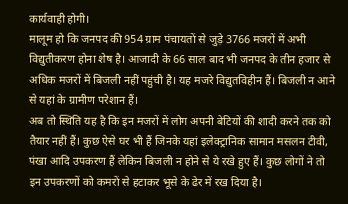कार्यवाही होगी।
मालूम हो कि जनपद की 954 ग्राम पंचायतों से जुड़े 3766 मजरों में अभी विद्युतीकरण होना शेष है। आजादी के 66 साल बाद भी जनपद के तीन हजार से अधिक मजरों में बिजली नहीं पहुंची है। यह मजरे विद्युतविहीन हैं। बिजली न आने से यहां के ग्रामीण परेशान हैं।
अब तो स्थिति यह है कि इन मजरों में लोग अपनी बेटियों की शादी करने तक को तैयार नहीं हैं। कुछ ऐसे घर भी हैं जिनके यहां इलेक्ट्रानिक सामान मसलन टीवी, पंखा आदि उपकरण हैं लेकिन बिजली न होने से ये रखे हुए हैं। कुछ लोगों ने तो इन उपकरणों को कमरों से हटाकर भूसे के ढेर में रख दिया है।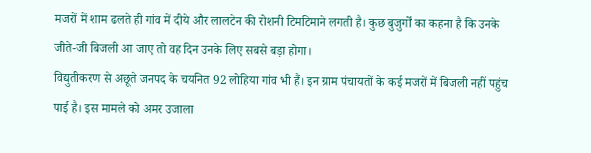मजरों में शाम ढलते ही गांव में दीये और लालटेन की रोशनी टिमटिमाने लगती है। कुछ बुजुर्गों का कहना है कि उनके जीते-जी बिजली आ जाए तो वह दिन उनके लिए सबसे बड़ा होगा।
विद्युतीकरण से अछूते जनपद के चयनित 92 लोहिया गांव भी हैं। इन ग्राम पंचायतों के कई मजरों में बिजली नहीं पहुंच पाई है। इस मामले को अमर उजाला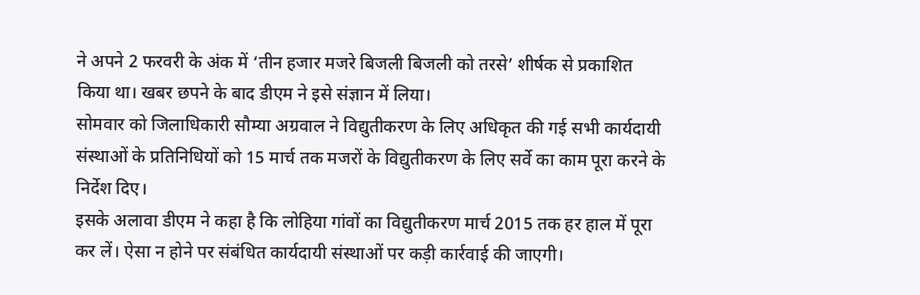ने अपने 2 फरवरी के अंक में ‘तीन हजार मजरे बिजली बिजली को तरसे’ शीर्षक से प्रकाशित किया था। खबर छपने के बाद डीएम ने इसे संज्ञान में लिया।
सोमवार को जिलाधिकारी सौम्या अग्रवाल ने विद्युतीकरण के लिए अधिकृत की गई सभी कार्यदायी संस्थाओं के प्रतिनिधियों को 15 मार्च तक मजरों के विद्युतीकरण के लिए सर्वे का काम पूरा करने के निर्देश दिए।
इसके अलावा डीएम ने कहा है कि लोहिया गांवों का विद्युतीकरण मार्च 2015 तक हर हाल में पूरा कर लें। ऐसा न होने पर संबंधित कार्यदायी संस्थाओं पर कड़ी कार्रवाई की जाएगी।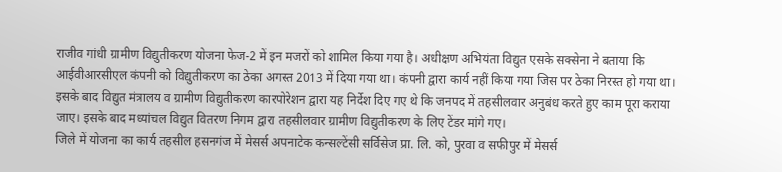राजीव गांधी ग्रामीण विद्युतीकरण योजना फेज-2 में इन मजरों को शामिल किया गया है। अधीक्षण अभियंता विद्युत एसके सक्सेना ने बताया कि आईवीआरसीएल कंपनी को विद्युतीकरण का ठेका अगस्त 2013 में दिया गया था। कंपनी द्वारा कार्य नहीं किया गया जिस पर ठेका निरस्त हो गया था।
इसके बाद विद्युत मंत्रालय व ग्रामीण विद्युतीकरण कारपोरेशन द्वारा यह निर्देश दिए गए थे कि जनपद में तहसीलवार अनुबंध करते हुए काम पूरा कराया जाए। इसके बाद मध्यांचल विद्युत वितरण निगम द्वारा तहसीलवार ग्रामीण विद्युतीकरण के लिए टेंडर मांगे गए।
जिले में योजना का कार्य तहसील हसनगंज में मेसर्स अपनाटेक कन्सल्टेंसी सर्विसेज प्रा. लि. को, पुरवा व सफीपुर में मेसर्स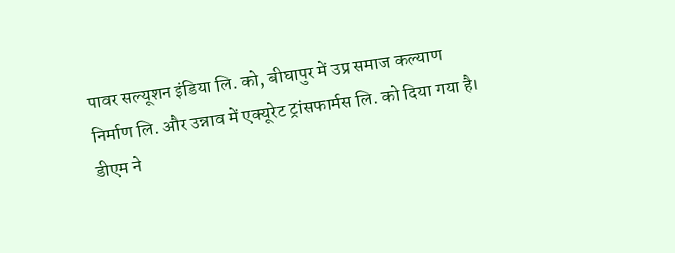पावर सल्यूशन इंडिया लि. को, बीघापुर में उप्र समाज कल्याण निर्माण लि. और उन्नाव में एक्यूरेट ट्रांसफार्मस लि. को दिया गया है।
डीएम ने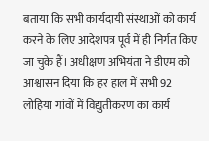बताया कि सभी कार्यदायी संस्थाओं को कार्य करने के लिए आदेशपत्र पूर्व में ही निर्गत किए जा चुके हैं। अधीक्षण अभियंता ने डीएम को आश्वासन दिया कि हर हाल में सभी 92 लोहिया गांवों में विद्युतीकरण का कार्य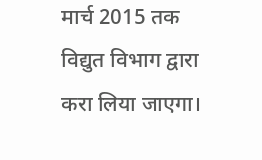मार्च 2015 तक विद्युत विभाग द्वारा करा लिया जाएगा।